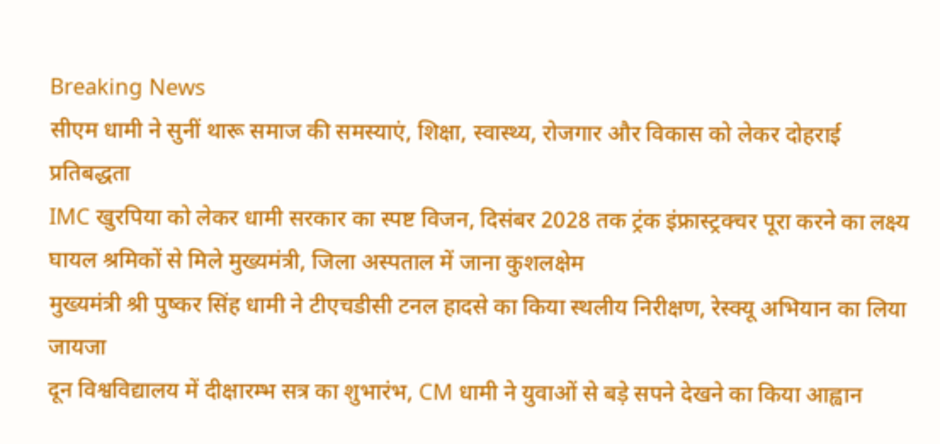Breaking News
सीएम धामी ने सुनीं थारू समाज की समस्याएं, शिक्षा, स्वास्थ्य, रोजगार और विकास को लेकर दोहराई प्रतिबद्धता
IMC खुरपिया को लेकर धामी सरकार का स्पष्ट विजन, दिसंबर 2028 तक ट्रंक इंफ्रास्ट्रक्चर पूरा करने का लक्ष्य
घायल श्रमिकों से मिले मुख्यमंत्री, जिला अस्पताल में जाना कुशलक्षेम
मुख्यमंत्री श्री पुष्कर सिंह धामी ने टीएचडीसी टनल हादसे का किया स्थलीय निरीक्षण, रेस्क्यू अभियान का लिया जायजा
दून विश्वविद्यालय में दीक्षारम्भ सत्र का शुभारंभ, CM धामी ने युवाओं से बड़े सपने देखने का किया आह्वान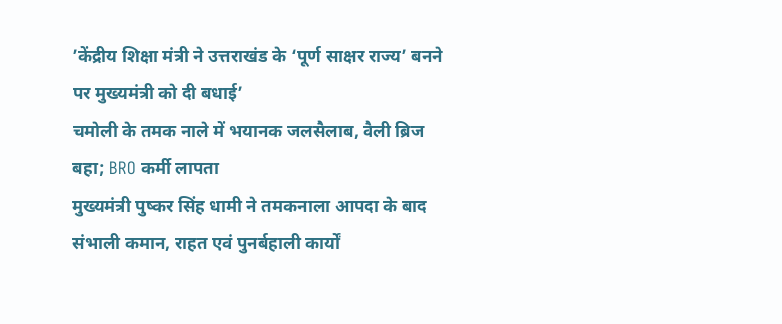’केंद्रीय शिक्षा मंत्री ने उत्तराखंड के ‘पूर्ण साक्षर राज्य’ बनने पर मुख्यमंत्री को दी बधाई’
चमोली के तमक नाले में भयानक जलसैलाब, वैली ब्रिज बहा; BRO कर्मी लापता
मुख्यमंत्री पुष्कर सिंह धामी ने तमकनाला आपदा के बाद संभाली कमान, राहत एवं पुनर्बहाली कार्यों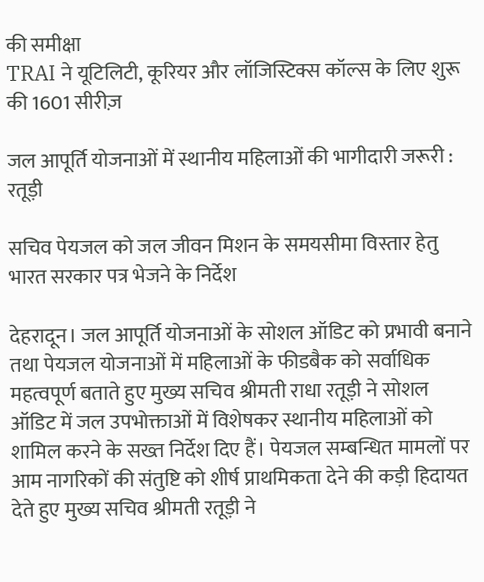की समीक्षा
TRAI ने यूटिलिटी, कूरियर और लॉजिस्टिक्स कॉल्स के लिए शुरू की 1601 सीरीज़

जल आपूर्ति योजनाओं में स्थानीय महिलाओं की भागीदारी जरूरी : रतूड़ी

सचिव पेयजल को जल जीवन मिशन के समयसीमा विस्तार हेतु भारत सरकार पत्र भेजने के निर्देश

देहरादून। जल आपूर्ति योजनाओं के सोशल ऑडिट को प्रभावी बनाने तथा पेयजल योजनाओं में महिलाओं के फीडबैक को सर्वाधिक महत्वपूर्ण बताते हुए मुख्य सचिव श्रीमती राधा रतूड़ी ने सोशल ऑडिट में जल उपभोक्ताओं में विशेषकर स्थानीय महिलाओं को शामिल करने के सख्त निर्देश दिए हैं। पेयजल सम्बन्धित मामलों पर आम नागरिकों की संतुष्टि को शीर्ष प्राथमिकता देने की कड़ी हिदायत देते हुए मुख्य सचिव श्रीमती रतूड़ी ने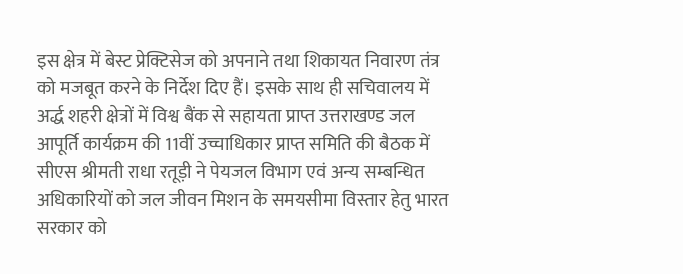इस क्षेत्र में बेस्ट प्रेक्टिसेज को अपनाने तथा शिकायत निवारण तंत्र को मजबूत करने के निर्देश दिए हैं। इसके साथ ही सचिवालय में अर्द्ध शहरी क्षेत्रों में विश्व बैंक से सहायता प्राप्त उत्तराखण्ड जल आपूर्ति कार्यक्रम की 11वीं उच्चाधिकार प्राप्त समिति की बैठक में सीएस श्रीमती राधा रतूड़ी ने पेयजल विभाग एवं अन्य सम्बन्धित अधिकारियों को जल जीवन मिशन के समयसीमा विस्तार हेतु भारत सरकार को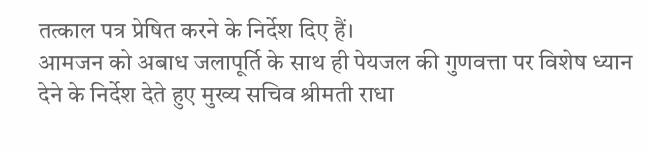तत्काल पत्र प्रेषित करने के निर्देश दिए हैं।
आमजन को अबाध जलापूर्ति के साथ ही पेयजल की गुणवत्ता पर विशेष ध्यान देने के निर्देश देते हुए मुख्य सचिव श्रीमती राधा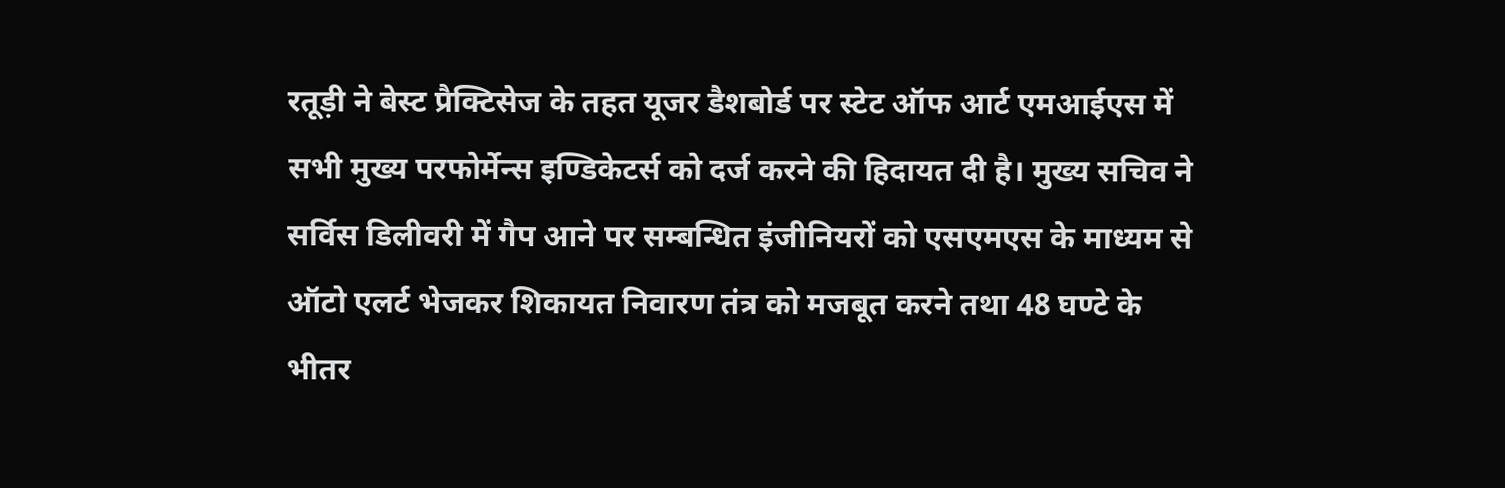रतूड़ी ने बेस्ट प्रैक्टिसेज के तहत यूजर डैशबोर्ड पर स्टेट ऑफ आर्ट एमआईएस में सभी मुख्य परफोर्मेन्स इण्डिकेटर्स को दर्ज करने की हिदायत दी है। मुख्य सचिव ने सर्विस डिलीवरी में गैप आने पर सम्बन्धित इंजीनियरों को एसएमएस के माध्यम से ऑटो एलर्ट भेजकर शिकायत निवारण तंत्र को मजबूत करने तथा 48 घण्टे के भीतर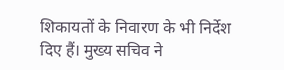शिकायतों के निवारण के भी निर्देश दिए हैं। मुख्य सचिव ने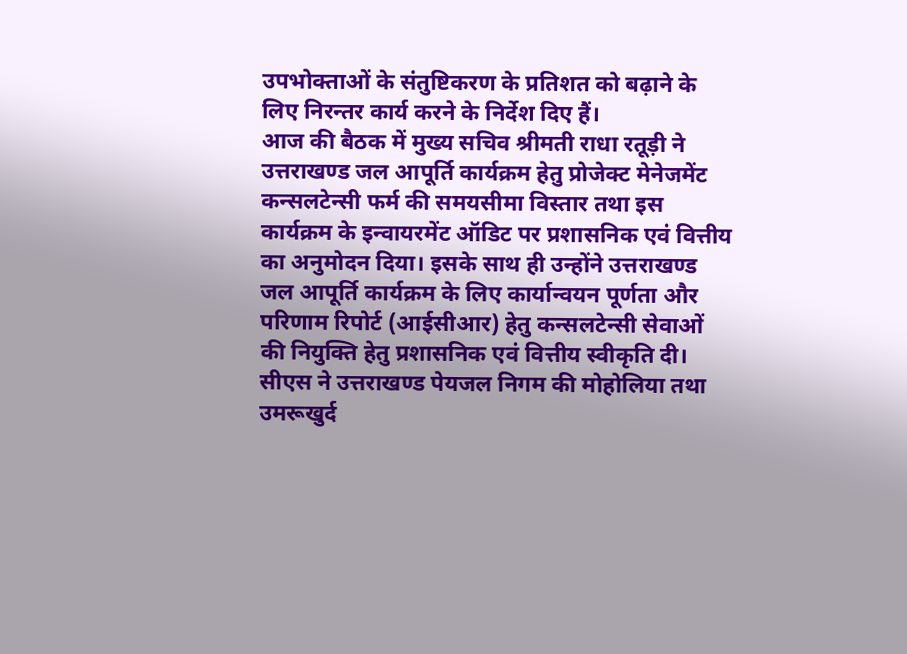उपभोक्ताओं के संतुष्टिकरण के प्रतिशत को बढ़ाने के लिए निरन्तर कार्य करने के निर्देश दिए हैं।
आज की बैठक में मुख्य सचिव श्रीमती राधा रतूड़ी ने उत्तराखण्ड जल आपूर्ति कार्यक्रम हेतु प्रोजेक्ट मेनेजमेंट कन्सलटेन्सी फर्म की समयसीमा विस्तार तथा इस कार्यक्रम के इन्वायरमेंट ऑडिट पर प्रशासनिक एवं वित्तीय का अनुमोदन दिया। इसके साथ ही उन्होंने उत्तराखण्ड जल आपूर्ति कार्यक्रम के लिए कार्यान्वयन पूर्णता और परिणाम रिपोर्ट (आईसीआर) हेतु कन्सलटेन्सी सेवाओं की नियुक्ति हेतु प्रशासनिक एवं वित्तीय स्वीकृति दी। सीएस ने उत्तराखण्ड पेयजल निगम की मोहोलिया तथा उमरूखुर्द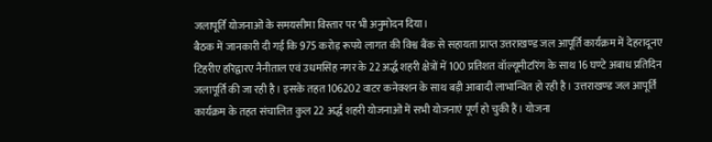जलापूर्ति योजनाओं के समयसीमा विस्तार पर भी अनुमोदन दिया।
बैठक में जानकारी दी गई कि 975 करोड़ रूपये लागत की विश्व बैंक से सहायता प्राप्त उत्तराखण्ड जल आपूर्ति कार्यक्रम में देहरादूनए टिहरीए हरिद्वारए नैनीताल एवं उधमसिंह नगर के 22 अर्द्ध शहरी क्षेत्रों में 100 प्रतिशत वॉल्यूमीटरिंग के साथ 16 घण्टे अबाध प्रतिदिन जलापूर्ति की जा रही है। इसके तहत 106202 वाटर कनेक्शन के साथ बड़ी आबादी लाभान्वित हो रही है। उत्तराखण्ड जल आपूर्ति कार्यक्रम के तहत संचालित कुल 22 अर्द्ध शहरी योजनाओं में सभी योजनाएं पूर्ण हो चुकी हैं। योजना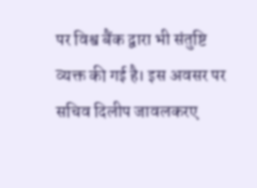पर विश्व बैंक द्वारा भी संतुष्टि व्यक्त की गई है। इस अवसर पर सचिव दिलीप जावलकरए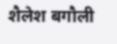शैलेश बगौली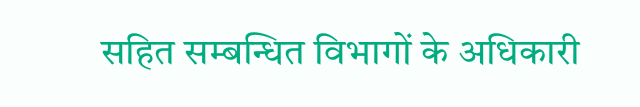सहित सम्बन्धित विभागों के अधिकारी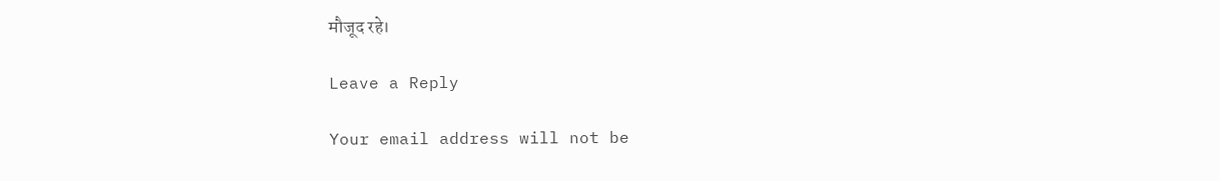मौजूद रहे।

Leave a Reply

Your email address will not be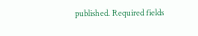published. Required fields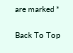are marked *

Back To Top